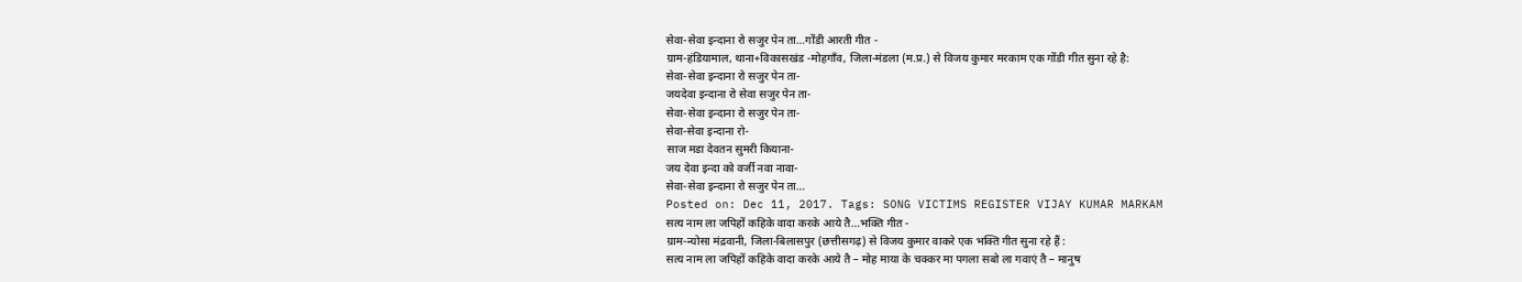सेवा-सेवा इन्दाना रो सजुर पेन ता...गोंडी आरती गीत -
ग्राम-हंडियामाल, थाना+विकासखंड -मोहगाँव, जिला-मंडला (म.प्र.) से विजय कुमार मरकाम एक गोंडी गीत सुना रहे है:
सेवा-सेवा इन्दाना रो सजुर पेन ता-
जयदेवा इन्दाना रो सेवा सजुर पेन ता-
सेवा-सेवा इन्दाना रो सजुर पेन ता-
सेवा-सेवा इन्दाना रो-
साज मडा देवतन सुमरी कियाना-
जय देवा इन्दा को वर्जी नवा नावा-
सेवा-सेवा इन्दाना रो सजुर पेन ता...
Posted on: Dec 11, 2017. Tags: SONG VICTIMS REGISTER VIJAY KUMAR MARKAM
सत्य नाम ला जपिहों कहिके वादा करके आये तै...भक्ति गीत -
ग्राम-न्योसा मंद्रवानी, जिला-बिलासपुर (छत्तीसगढ़) से विजय कुमार वाकरे एक भक्ति गीत सुना रहे हैं :
सत्य नाम ला जपिहों कहिके वादा करके आये तै – मोह माया के चक्कर मा पगला सबो ला गवाएं तै – मानुष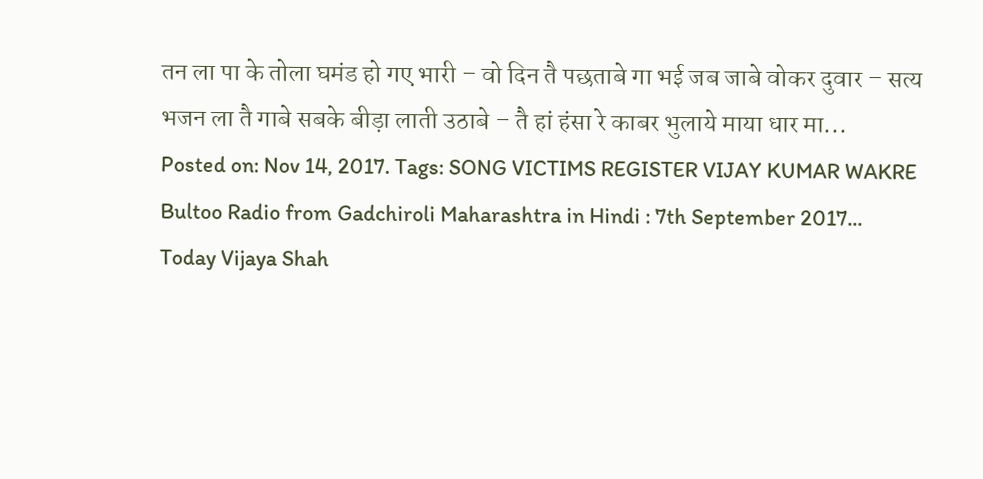तन ला पा के तोला घमंड हो गए भारी – वो दिन तै पछताबे गा भई जब जाबे वोकर दुवार – सत्य भजन ला तै गाबे सबके बीड़ा लाती उठाबे – तै हां हंसा रे काबर भुलाये माया धार मा...
Posted on: Nov 14, 2017. Tags: SONG VICTIMS REGISTER VIJAY KUMAR WAKRE
Bultoo Radio from Gadchiroli Maharashtra in Hindi : 7th September 2017...
Today Vijaya Shah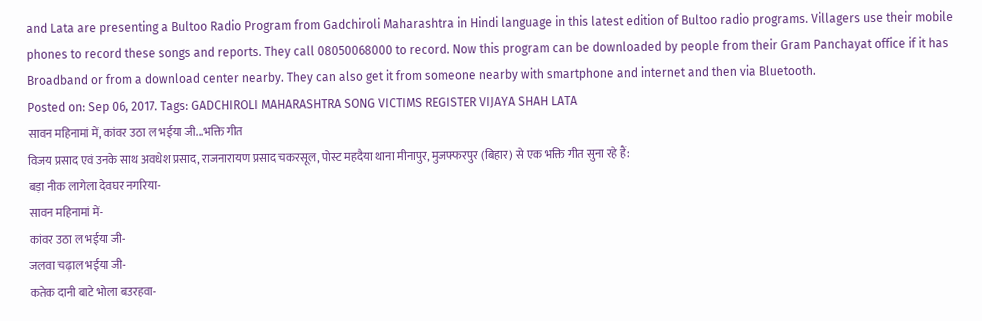and Lata are presenting a Bultoo Radio Program from Gadchiroli Maharashtra in Hindi language in this latest edition of Bultoo radio programs. Villagers use their mobile phones to record these songs and reports. They call 08050068000 to record. Now this program can be downloaded by people from their Gram Panchayat office if it has Broadband or from a download center nearby. They can also get it from someone nearby with smartphone and internet and then via Bluetooth.
Posted on: Sep 06, 2017. Tags: GADCHIROLI MAHARASHTRA SONG VICTIMS REGISTER VIJAYA SHAH LATA
सावन महिनामां में, कांवर उठा ल भईया जी...भक्ति गीत
विजय प्रसाद एवं उनके साथ अवधेश प्रसाद, राजनारायण प्रसाद चकरसूल, पोस्ट महदैया थाना मीनापुर, मुजफ्फरपुर (बिहार) से एक भक्ति गीत सुना रहे हैं:
बड़ा नीक लागेला देवघर नगरिया-
सावन महिनामां में-
कांवर उठा ल भईया जी-
जलवा चढ़ाल भईया जी-
कतेक दानी बाटे भोला बउरहवा-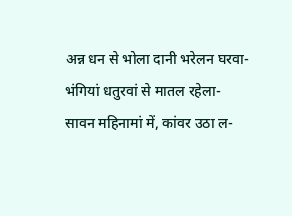अन्न धन से भोला दानी भरेलन घरवा-
भंगियां धतुरवां से मातल रहेला-
सावन महिनामां में, कांवर उठा ल-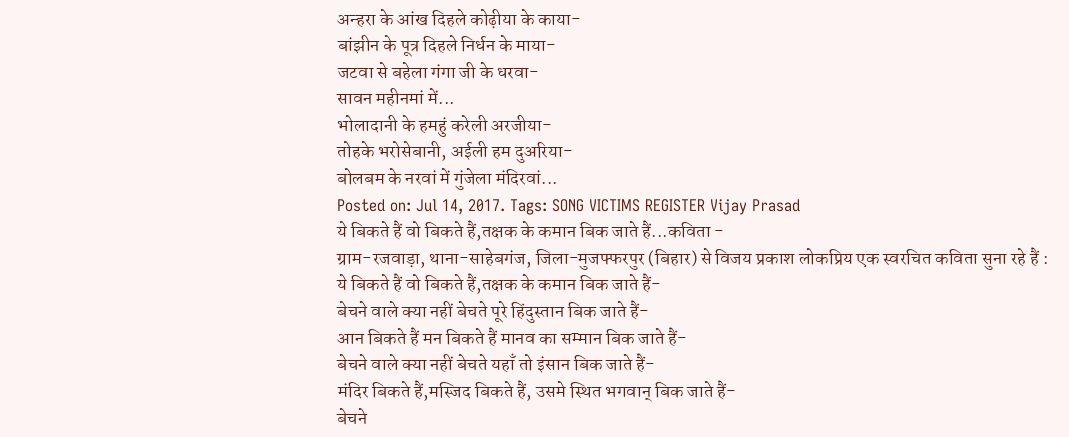अन्हरा के आंख दिहले कोढ़ीया के काया-
बांझीन के पूत्र दिहले निर्धन के माया-
जटवा से बहेला गंगा जी के धरवा-
सावन महीनमां में...
भोलादानी के हमहुं करेली अरजीया-
तोहके भरोसेबानी, अईली हम दुअरिया-
बोलबम के नरवां में गुंजेला मंदिरवां...
Posted on: Jul 14, 2017. Tags: SONG VICTIMS REGISTER Vijay Prasad
ये बिकते हैं वो बिकते हैं,तक्षक के कमान बिक जाते हैं...कविता -
ग्राम-रजवाड़ा, थाना-साहेबगंज, जिला-मुजफ्फरपुर (बिहार) से विजय प्रकाश लोकप्रिय एक स्वरचित कविता सुना रहे हैं :
ये बिकते हैं वो बिकते हैं,तक्षक के कमान बिक जाते हैं-
बेचने वाले क्या नहीं बेचते पूरे हिंदुस्तान बिक जाते हैं-
आन बिकते हैं मन बिकते हैं मानव का सम्मान बिक जाते हैं-
बेचने वाले क्या नहीं बेचते यहाँ तो इंसान बिक जाते हैं-
मंदिर बिकते हैं,मस्जिद बिकते हैं, उसमे स्थित भगवान् बिक जाते हैं-
बेचने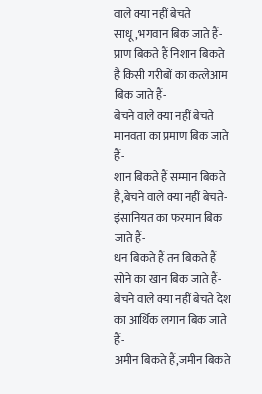वाले क्या नहीं बेचते साधू,भगवान बिक जाते हैं-
प्राण बिकते हैं निशान बिकते है किसी गरीबों का कत्लेआम बिक जाते हैं-
बेचने वाले क्या नहीं बेचते मानवता का प्रमाण बिक जाते हैं-
शान बिकते हैं सम्मान बिकते है,बेचने वाले क्या नहीं बेचते-
इंसानियत का फरमान बिक जाते हैं-
धन बिकते हैं तन बिकते हैं सोने का खान बिक जाते हैं-
बेचने वाले क्या नहीं बेचते देश का आर्थिक लगान बिक जाते हैं-
अमीन बिकते हैं,जमीन बिकते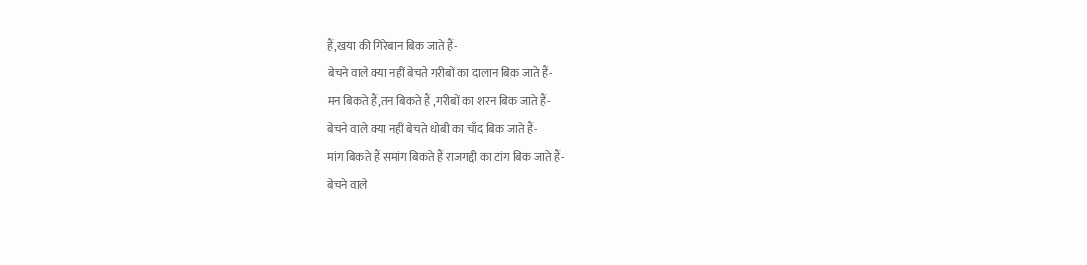हैं,खया की गिरेबान बिक जाते हैं-
बेचने वाले क्या नहीं बेचते गरीबों का दालान बिक जाते हैं-
मन बिकते हैं,तन बिकते हैं ,गरीबों का शरन बिक जाते हैं-
बेचने वाले क्या नहीं बेचते धोबी का चाँद बिक जाते हैं-
मांग बिकते हैं समांग बिकते हैं राजगद्दी का टांग बिक जाते हैं-
बेचने वाले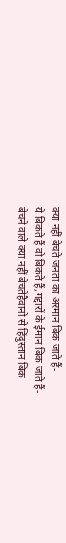क्या नहीं बेचते जनता का अरमान बिक जाते हैं-
ये बिकते हैं वो बिकते हैं,गद्दारों के ईमान बिक जाते हैं-
बेचने वाले क्या नहीं बेचतेहैवानो से हिंदुस्तान बिक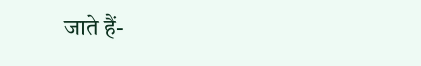जाते हैं-